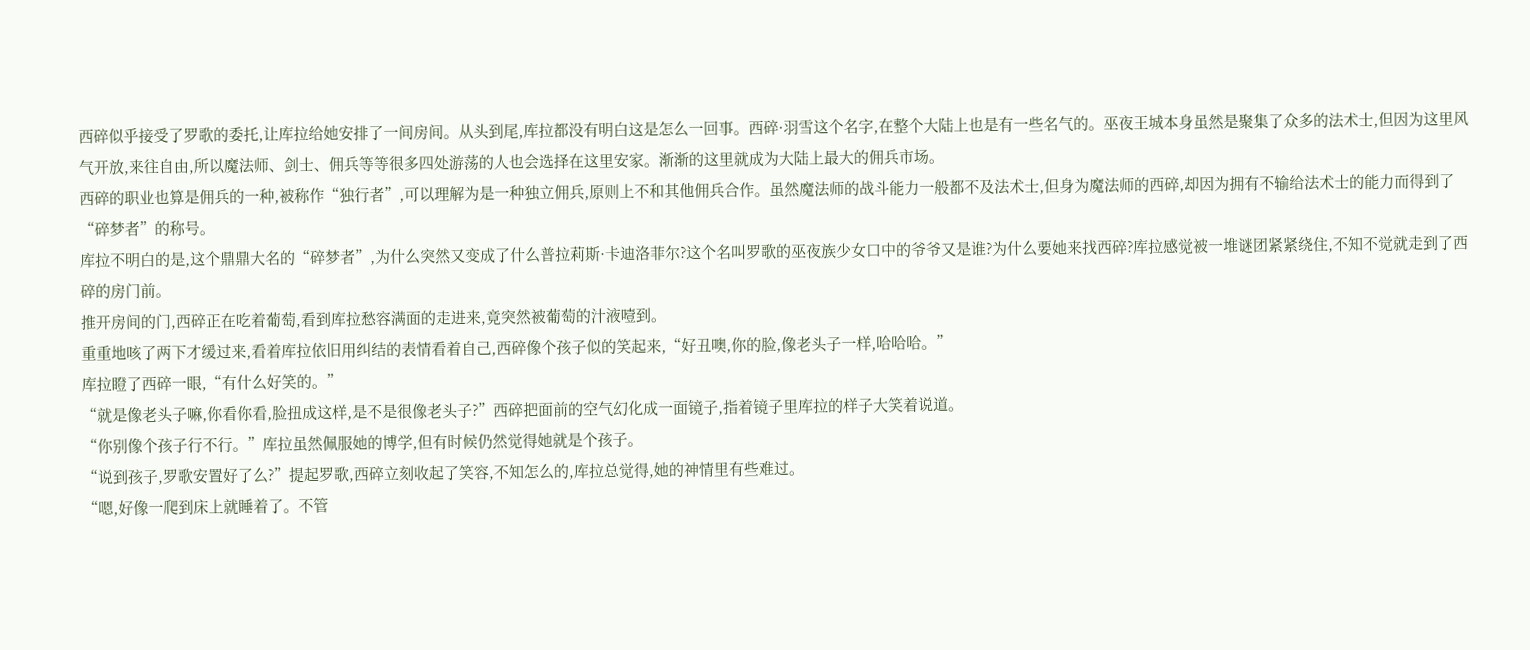西碎似乎接受了罗歌的委托,让库拉给她安排了一间房间。从头到尾,库拉都没有明白这是怎么一回事。西碎·羽雪这个名字,在整个大陆上也是有一些名气的。巫夜王城本身虽然是聚集了众多的法术士,但因为这里风气开放,来往自由,所以魔法师、剑士、佣兵等等很多四处游荡的人也会选择在这里安家。渐渐的这里就成为大陆上最大的佣兵市场。
西碎的职业也算是佣兵的一种,被称作“独行者”,可以理解为是一种独立佣兵,原则上不和其他佣兵合作。虽然魔法师的战斗能力一般都不及法术士,但身为魔法师的西碎,却因为拥有不输给法术士的能力而得到了“碎梦者”的称号。
库拉不明白的是,这个鼎鼎大名的“碎梦者”,为什么突然又变成了什么普拉莉斯·卡迪洛菲尔?这个名叫罗歌的巫夜族少女口中的爷爷又是谁?为什么要她来找西碎?库拉感觉被一堆谜团紧紧绕住,不知不觉就走到了西碎的房门前。
推开房间的门,西碎正在吃着葡萄,看到库拉愁容满面的走进来,竟突然被葡萄的汁液噎到。
重重地咳了两下才缓过来,看着库拉依旧用纠结的表情看着自己,西碎像个孩子似的笑起来,“好丑噢,你的脸,像老头子一样,哈哈哈。”
库拉瞪了西碎一眼,“有什么好笑的。”
“就是像老头子嘛,你看你看,脸扭成这样,是不是很像老头子?”西碎把面前的空气幻化成一面镜子,指着镜子里库拉的样子大笑着说道。
“你别像个孩子行不行。”库拉虽然佩服她的博学,但有时候仍然觉得她就是个孩子。
“说到孩子,罗歌安置好了么?”提起罗歌,西碎立刻收起了笑容,不知怎么的,库拉总觉得,她的神情里有些难过。
“嗯,好像一爬到床上就睡着了。不管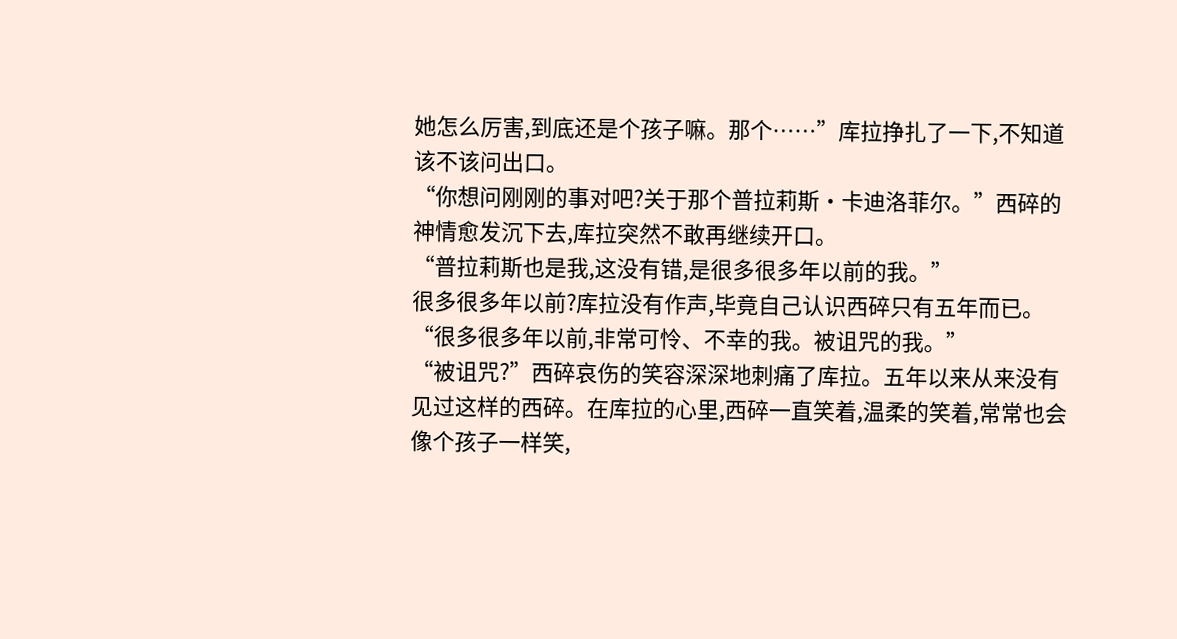她怎么厉害,到底还是个孩子嘛。那个……”库拉挣扎了一下,不知道该不该问出口。
“你想问刚刚的事对吧?关于那个普拉莉斯·卡迪洛菲尔。”西碎的神情愈发沉下去,库拉突然不敢再继续开口。
“普拉莉斯也是我,这没有错,是很多很多年以前的我。”
很多很多年以前?库拉没有作声,毕竟自己认识西碎只有五年而已。
“很多很多年以前,非常可怜、不幸的我。被诅咒的我。”
“被诅咒?”西碎哀伤的笑容深深地刺痛了库拉。五年以来从来没有见过这样的西碎。在库拉的心里,西碎一直笑着,温柔的笑着,常常也会像个孩子一样笑,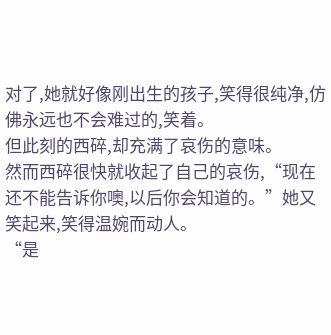对了,她就好像刚出生的孩子,笑得很纯净,仿佛永远也不会难过的,笑着。
但此刻的西碎,却充满了哀伤的意味。
然而西碎很快就收起了自己的哀伤,“现在还不能告诉你噢,以后你会知道的。”她又笑起来,笑得温婉而动人。
“是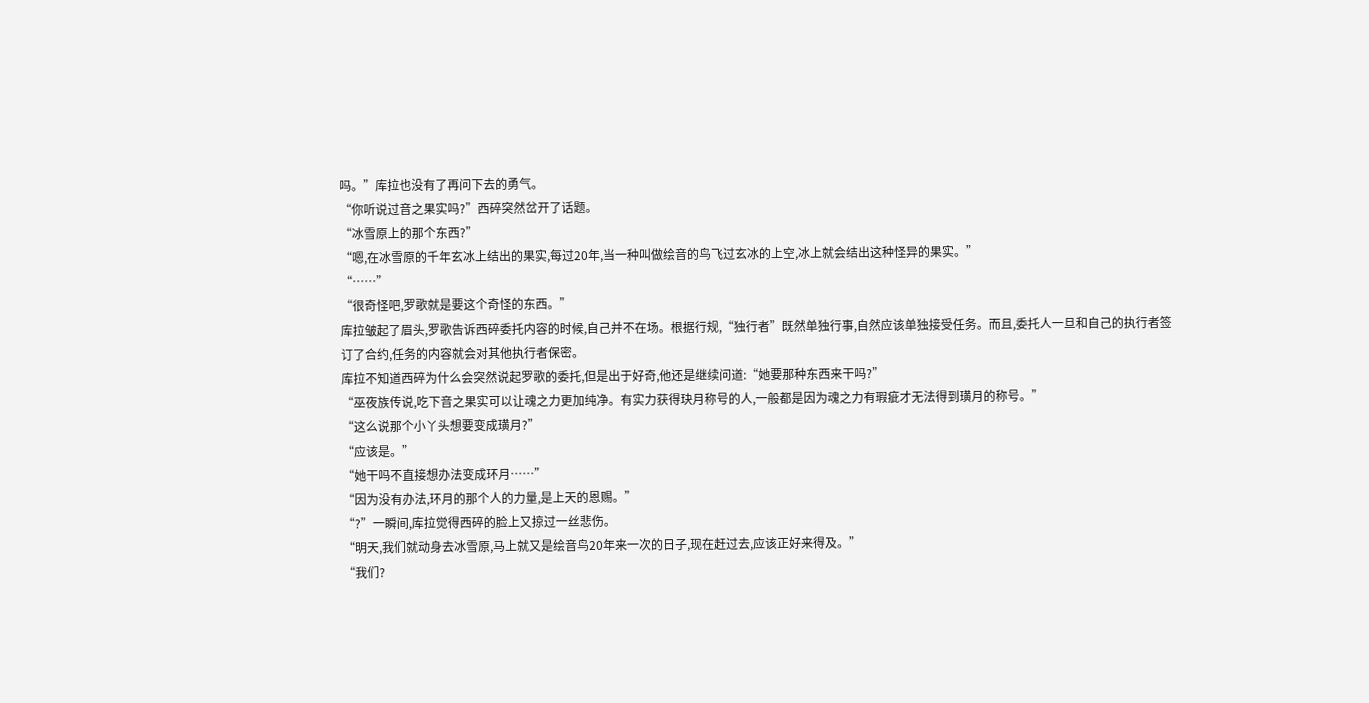吗。”库拉也没有了再问下去的勇气。
“你听说过音之果实吗?”西碎突然岔开了话题。
“冰雪原上的那个东西?”
“嗯,在冰雪原的千年玄冰上结出的果实,每过20年,当一种叫做绘音的鸟飞过玄冰的上空,冰上就会结出这种怪异的果实。”
“……”
“很奇怪吧,罗歌就是要这个奇怪的东西。”
库拉皱起了眉头,罗歌告诉西碎委托内容的时候,自己并不在场。根据行规,“独行者”既然单独行事,自然应该单独接受任务。而且,委托人一旦和自己的执行者签订了合约,任务的内容就会对其他执行者保密。
库拉不知道西碎为什么会突然说起罗歌的委托,但是出于好奇,他还是继续问道:“她要那种东西来干吗?”
“巫夜族传说,吃下音之果实可以让魂之力更加纯净。有实力获得玦月称号的人,一般都是因为魂之力有瑕疵才无法得到璜月的称号。”
“这么说那个小丫头想要变成璜月?”
“应该是。”
“她干吗不直接想办法变成环月……”
“因为没有办法,环月的那个人的力量,是上天的恩赐。”
“?”一瞬间,库拉觉得西碎的脸上又掠过一丝悲伤。
“明天,我们就动身去冰雪原,马上就又是绘音鸟20年来一次的日子,现在赶过去,应该正好来得及。”
“我们?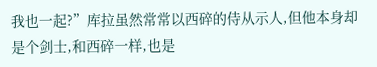我也一起?”库拉虽然常常以西碎的侍从示人,但他本身却是个剑士,和西碎一样,也是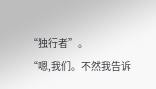“独行者”。
“嗯,我们。不然我告诉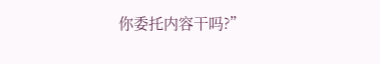你委托内容干吗?”